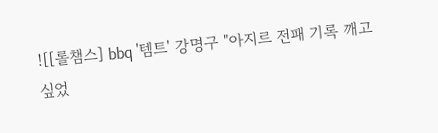![[롤챔스] bbq '템트' 강명구 "아지르 전패 기록 깨고 싶었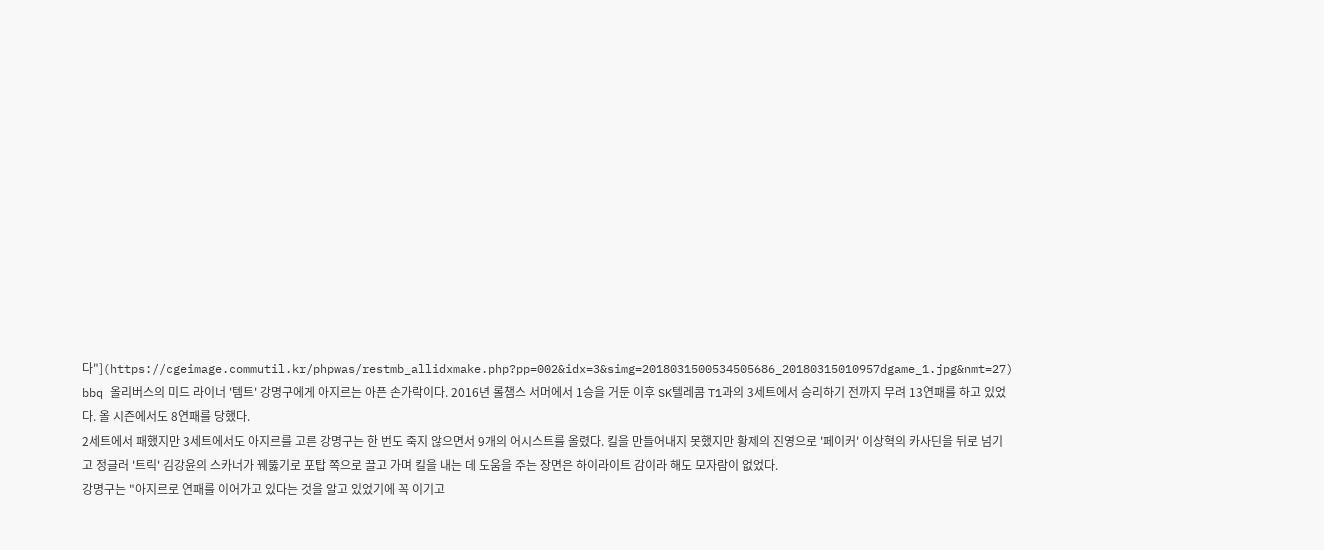다"](https://cgeimage.commutil.kr/phpwas/restmb_allidxmake.php?pp=002&idx=3&simg=2018031500534505686_20180315010957dgame_1.jpg&nmt=27)
bbq 올리버스의 미드 라이너 '템트' 강명구에게 아지르는 아픈 손가락이다. 2016년 롤챔스 서머에서 1승을 거둔 이후 SK텔레콤 T1과의 3세트에서 승리하기 전까지 무려 13연패를 하고 있었다. 올 시즌에서도 8연패를 당했다.
2세트에서 패했지만 3세트에서도 아지르를 고른 강명구는 한 번도 죽지 않으면서 9개의 어시스트를 올렸다. 킬을 만들어내지 못했지만 황제의 진영으로 '페이커' 이상혁의 카사딘을 뒤로 넘기고 정글러 '트릭' 김강윤의 스카너가 꿰뚫기로 포탑 쪽으로 끌고 가며 킬을 내는 데 도움을 주는 장면은 하이라이트 감이라 해도 모자람이 없었다.
강명구는 "아지르로 연패를 이어가고 있다는 것을 알고 있었기에 꼭 이기고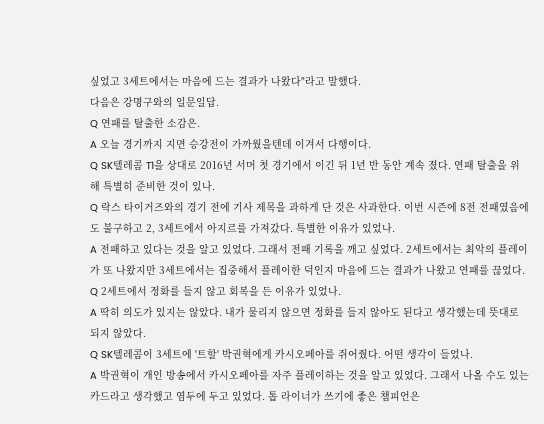싶었고 3세트에서는 마음에 드는 결과가 나왔다"라고 말했다.
다음은 강명구와의 일문일답.
Q 연패를 탈출한 소감은.
A 오늘 경기까지 지면 승강전이 가까웠을텐데 이겨서 다행이다.
Q SK텔레콤 T1을 상대로 2016년 서머 첫 경기에서 이긴 뒤 1년 반 동안 계속 졌다. 연패 탈출을 위해 특별히 준비한 것이 있나.
Q 락스 타이거즈와의 경기 전에 기사 제목을 과하게 단 것은 사과한다. 이번 시즌에 8전 전패였음에도 불구하고 2, 3세트에서 아지르를 가져갔다. 특별한 이유가 있었나.
A 전패하고 있다는 것을 알고 있었다. 그래서 전패 기록을 깨고 싶었다. 2세트에서는 최악의 플레이가 또 나왔지만 3세트에서는 집중해서 플레이한 덕인지 마음에 드는 결과가 나왔고 연패를 끊었다.
Q 2세트에서 정화를 들지 않고 회복을 든 이유가 있었나.
A 딱히 의도가 있지는 않았다. 내가 물리지 않으면 정화를 들지 않아도 된다고 생각했는데 뜻대로 되지 않았다.
Q SK텔레콤이 3세트에 '트할' 박권혁에게 카시오페아를 쥐어줬다. 어떤 생각이 들었나.
A 박권혁이 개인 방송에서 카시오페아를 자주 플레이하는 것을 알고 있었다. 그래서 나올 수도 있는 카드라고 생각했고 염두에 두고 있었다. 톱 라이너가 쓰기에 좋은 챔피언은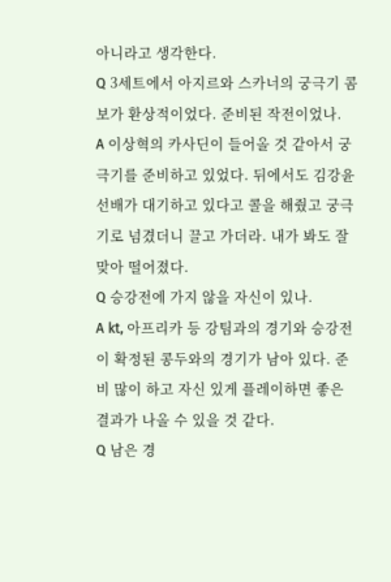아니라고 생각한다.
Q 3세트에서 아지르와 스카너의 궁극기 콤보가 환상적이었다. 준비된 작전이었나.
A 이상혁의 카사딘이 들어올 것 같아서 궁극기를 준비하고 있었다. 뒤에서도 김강윤 선배가 대기하고 있다고 콜을 해줬고 궁극기로 넘겼더니 끌고 가더라. 내가 봐도 잘 맞아 떨어졌다.
Q 승강전에 가지 않을 자신이 있나.
A kt, 아프리카 등 강팀과의 경기와 승강전이 확정된 콩두와의 경기가 남아 있다. 준비 많이 하고 자신 있게 플레이하면 좋은 결과가 나올 수 있을 것 같다.
Q 남은 경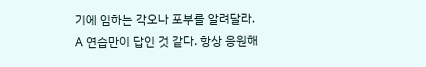기에 임하는 각오나 포부를 알려달라.
A 연습만이 답인 것 같다. 항상 응원해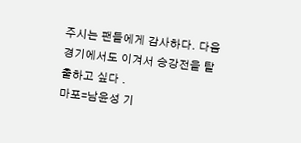주시는 팬들에게 감사하다. 다음 경기에서도 이겨서 승강전을 탈출하고 싶다 .
마포=남윤성 기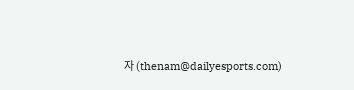자 (thenam@dailyesports.com)